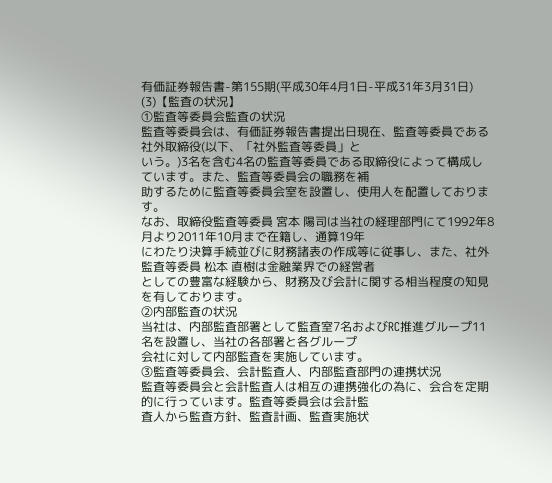有価証券報告書-第155期(平成30年4月1日-平成31年3月31日)
(3)【監査の状況】
①監査等委員会監査の状況
監査等委員会は、有価証券報告書提出日現在、監査等委員である社外取締役(以下、「社外監査等委員」と
いう。)3名を含む4名の監査等委員である取締役によって構成しています。また、監査等委員会の職務を補
助するために監査等委員会室を設置し、使用人を配置しております。
なお、取締役監査等委員 宮本 陽司は当社の経理部門にて1992年8月より2011年10月まで在籍し、通算19年
にわたり決算手続並びに財務諸表の作成等に従事し、また、社外監査等委員 松本 直樹は金融業界での経営者
としての豊富な経験から、財務及び会計に関する相当程度の知見を有しております。
②内部監査の状況
当社は、内部監査部署として監査室7名およびRC推進グループ11名を設置し、当社の各部署と各グループ
会社に対して内部監査を実施しています。
③監査等委員会、会計監査人、内部監査部門の連携状況
監査等委員会と会計監査人は相互の連携強化の為に、会合を定期的に行っています。監査等委員会は会計監
査人から監査方針、監査計画、監査実施状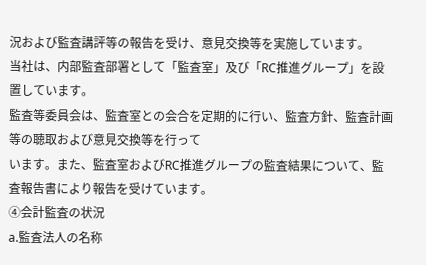況および監査講評等の報告を受け、意見交換等を実施しています。
当社は、内部監査部署として「監査室」及び「RC推進グループ」を設置しています。
監査等委員会は、監査室との会合を定期的に行い、監査方針、監査計画等の聴取および意見交換等を行って
います。また、監査室およびRC推進グループの監査結果について、監査報告書により報告を受けています。
④会計監査の状況
a.監査法人の名称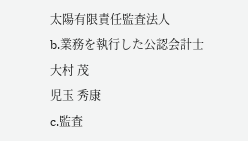太陽有限責任監査法人
b.業務を執行した公認会計士
大村 茂
児玉 秀康
c.監査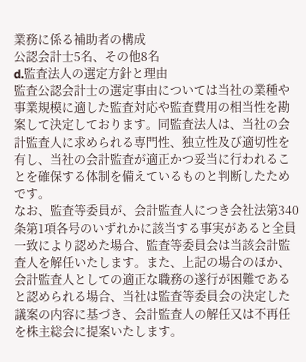業務に係る補助者の構成
公認会計士5名、その他8名
d.監査法人の選定方針と理由
監査公認会計士の選定事由については当社の業種や事業規模に適した監査対応や監査費用の相当性を勘案して決定しております。同監査法人は、当社の会計監査人に求められる専門性、独立性及び適切性を有し、当社の会計監査が適正かつ妥当に行われることを確保する体制を備えているものと判断したためです。
なお、監査等委員が、会計監査人につき会社法第340条第1項各号のいずれかに該当する事実があると全員一致により認めた場合、監査等委員会は当該会計監査人を解任いたします。また、上記の場合のほか、会計監査人としての適正な職務の遂行が困難であると認められる場合、当社は監査等委員会の決定した議案の内容に基づき、会計監査人の解任又は不再任を株主総会に提案いたします。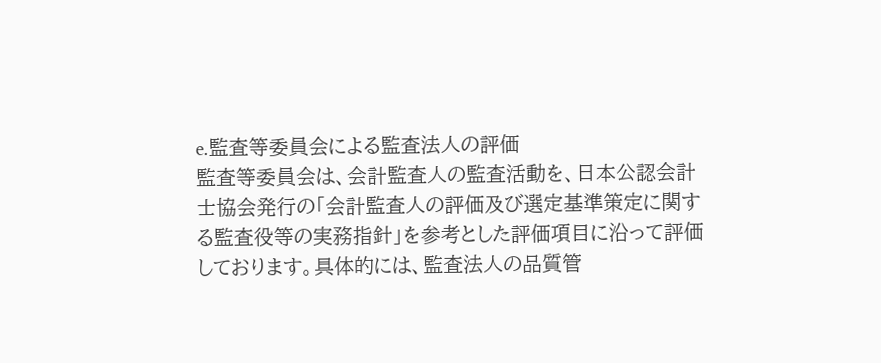e.監査等委員会による監査法人の評価
監査等委員会は、会計監査人の監査活動を、日本公認会計士協会発行の「会計監査人の評価及び選定基準策定に関する監査役等の実務指針」を参考とした評価項目に沿って評価しております。具体的には、監査法人の品質管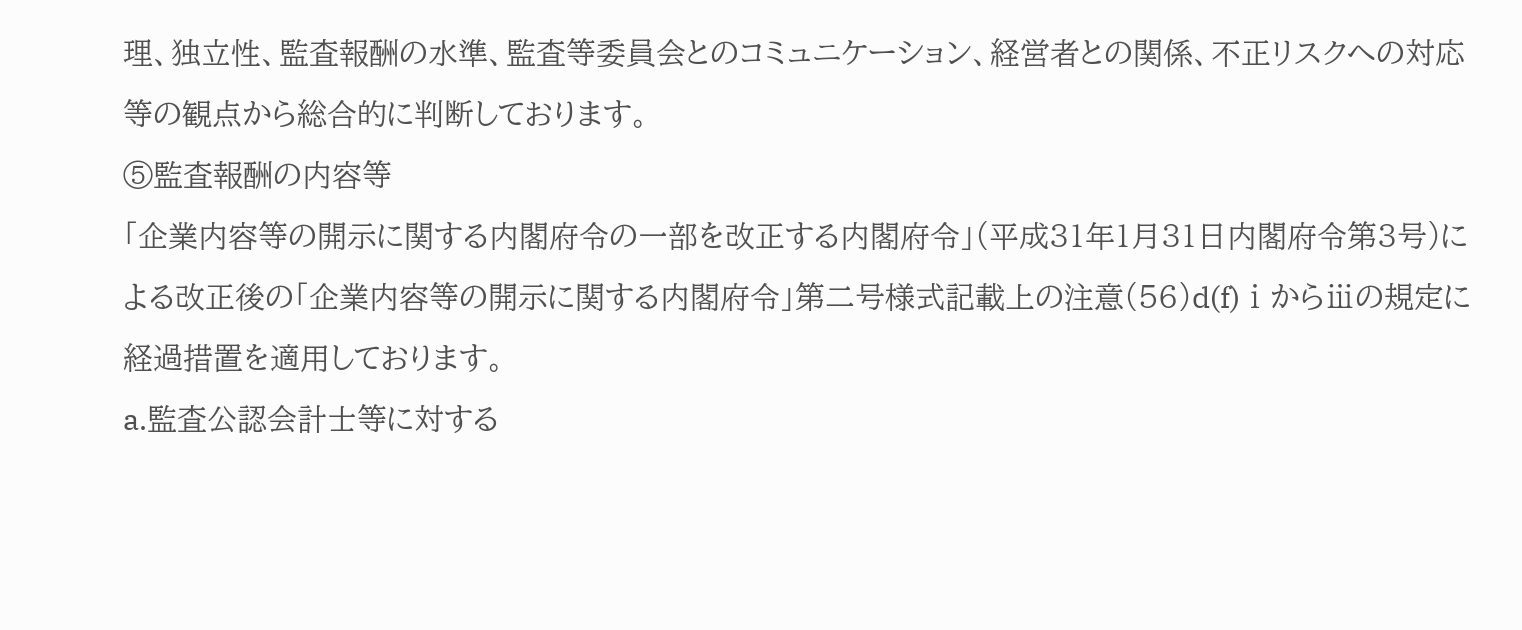理、独立性、監査報酬の水準、監査等委員会とのコミュニケーション、経営者との関係、不正リスクへの対応等の観点から総合的に判断しております。
⑤監査報酬の内容等
「企業内容等の開示に関する内閣府令の一部を改正する内閣府令」(平成31年1月31日内閣府令第3号)による改正後の「企業内容等の開示に関する内閣府令」第二号様式記載上の注意(56)d(f)ⅰからⅲの規定に経過措置を適用しております。
a.監査公認会計士等に対する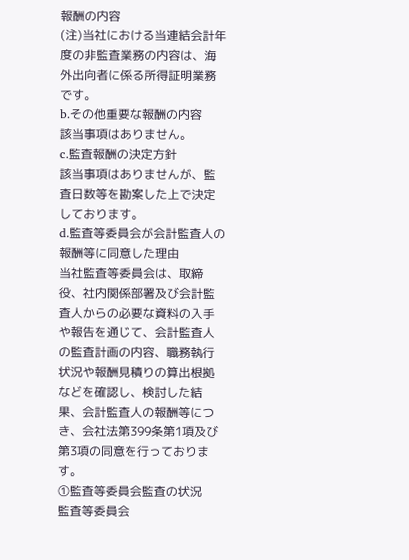報酬の内容
(注)当社における当連結会計年度の非監査業務の内容は、海外出向者に係る所得証明業務です。
b.その他重要な報酬の内容
該当事項はありません。
c.監査報酬の決定方針
該当事項はありませんが、監査日数等を勘案した上で決定しております。
d.監査等委員会が会計監査人の報酬等に同意した理由
当社監査等委員会は、取締役、社内関係部署及び会計監査人からの必要な資料の入手や報告を通じて、会計監査人の監査計画の内容、職務執行状況や報酬見積りの算出根拠などを確認し、検討した結果、会計監査人の報酬等につき、会社法第399条第1項及び第3項の同意を行っております。
①監査等委員会監査の状況
監査等委員会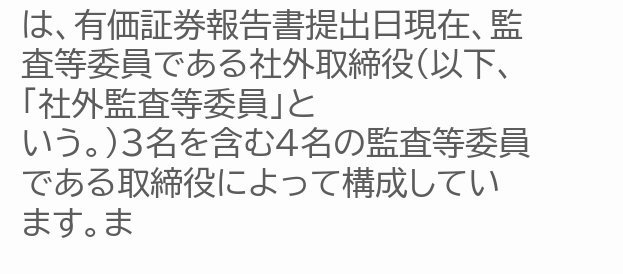は、有価証券報告書提出日現在、監査等委員である社外取締役(以下、「社外監査等委員」と
いう。)3名を含む4名の監査等委員である取締役によって構成しています。ま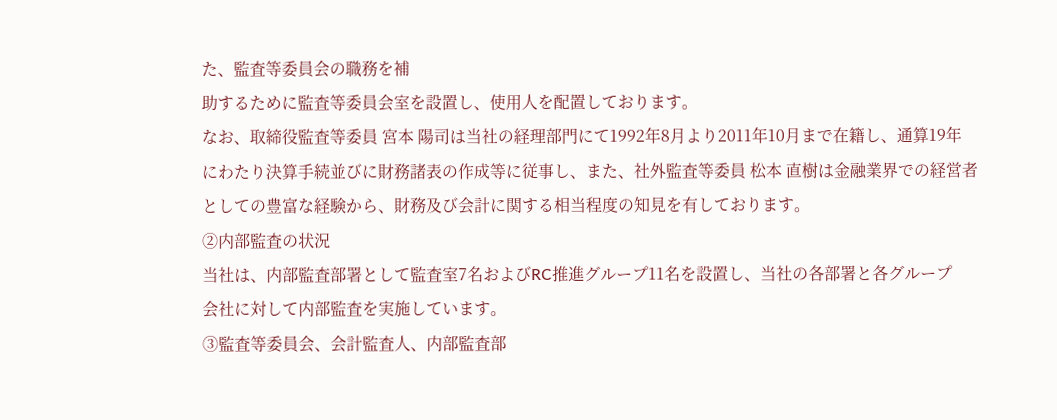た、監査等委員会の職務を補
助するために監査等委員会室を設置し、使用人を配置しております。
なお、取締役監査等委員 宮本 陽司は当社の経理部門にて1992年8月より2011年10月まで在籍し、通算19年
にわたり決算手続並びに財務諸表の作成等に従事し、また、社外監査等委員 松本 直樹は金融業界での経営者
としての豊富な経験から、財務及び会計に関する相当程度の知見を有しております。
②内部監査の状況
当社は、内部監査部署として監査室7名およびRC推進グループ11名を設置し、当社の各部署と各グループ
会社に対して内部監査を実施しています。
③監査等委員会、会計監査人、内部監査部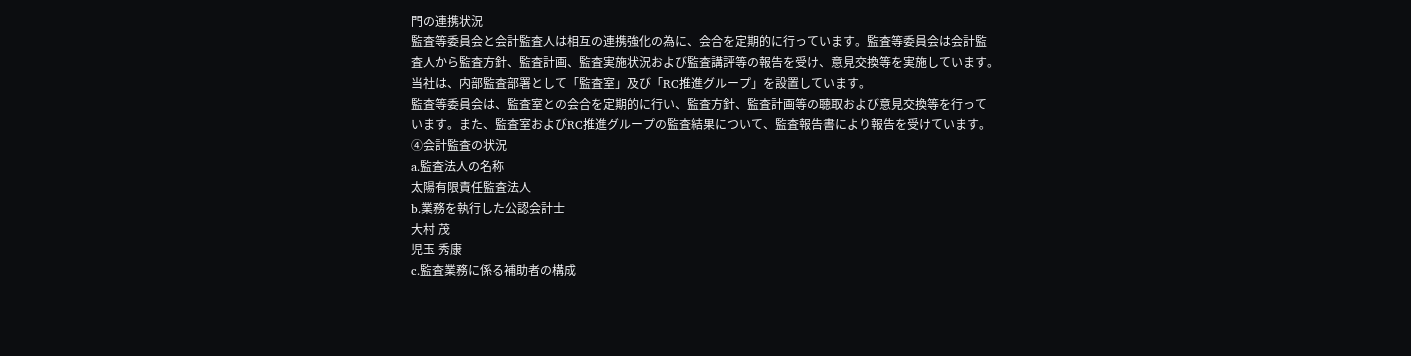門の連携状況
監査等委員会と会計監査人は相互の連携強化の為に、会合を定期的に行っています。監査等委員会は会計監
査人から監査方針、監査計画、監査実施状況および監査講評等の報告を受け、意見交換等を実施しています。
当社は、内部監査部署として「監査室」及び「RC推進グループ」を設置しています。
監査等委員会は、監査室との会合を定期的に行い、監査方針、監査計画等の聴取および意見交換等を行って
います。また、監査室およびRC推進グループの監査結果について、監査報告書により報告を受けています。
④会計監査の状況
a.監査法人の名称
太陽有限責任監査法人
b.業務を執行した公認会計士
大村 茂
児玉 秀康
c.監査業務に係る補助者の構成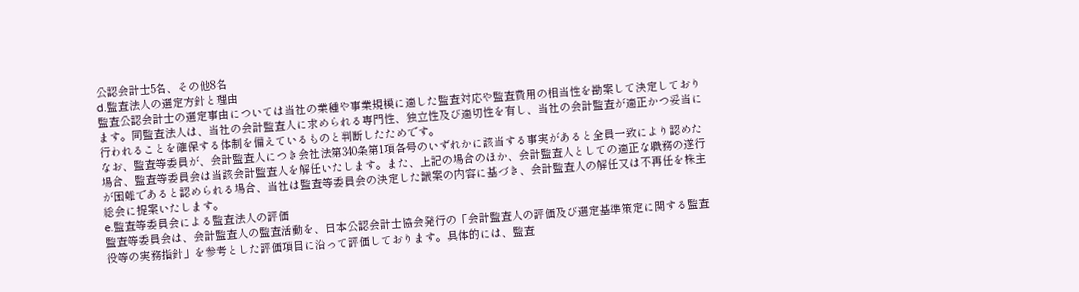公認会計士5名、その他8名
d.監査法人の選定方針と理由
監査公認会計士の選定事由については当社の業種や事業規模に適した監査対応や監査費用の相当性を勘案して決定しております。同監査法人は、当社の会計監査人に求められる専門性、独立性及び適切性を有し、当社の会計監査が適正かつ妥当に行われることを確保する体制を備えているものと判断したためです。
なお、監査等委員が、会計監査人につき会社法第340条第1項各号のいずれかに該当する事実があると全員一致により認めた場合、監査等委員会は当該会計監査人を解任いたします。また、上記の場合のほか、会計監査人としての適正な職務の遂行が困難であると認められる場合、当社は監査等委員会の決定した議案の内容に基づき、会計監査人の解任又は不再任を株主総会に提案いたします。
e.監査等委員会による監査法人の評価
監査等委員会は、会計監査人の監査活動を、日本公認会計士協会発行の「会計監査人の評価及び選定基準策定に関する監査役等の実務指針」を参考とした評価項目に沿って評価しております。具体的には、監査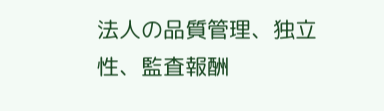法人の品質管理、独立性、監査報酬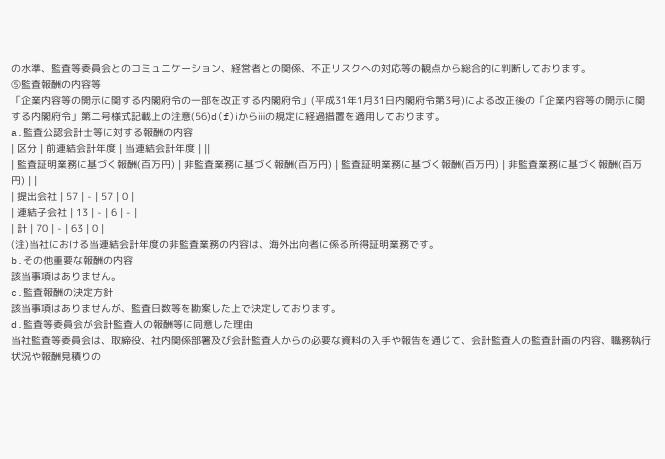の水準、監査等委員会とのコミュニケーション、経営者との関係、不正リスクへの対応等の観点から総合的に判断しております。
⑤監査報酬の内容等
「企業内容等の開示に関する内閣府令の一部を改正する内閣府令」(平成31年1月31日内閣府令第3号)による改正後の「企業内容等の開示に関する内閣府令」第二号様式記載上の注意(56)d(f)ⅰからⅲの規定に経過措置を適用しております。
a.監査公認会計士等に対する報酬の内容
| 区分 | 前連結会計年度 | 当連結会計年度 | ||
| 監査証明業務に基づく報酬(百万円) | 非監査業務に基づく報酬(百万円) | 監査証明業務に基づく報酬(百万円) | 非監査業務に基づく報酬(百万円) | |
| 提出会社 | 57 | - | 57 | 0 |
| 連結子会社 | 13 | - | 6 | - |
| 計 | 70 | - | 63 | 0 |
(注)当社における当連結会計年度の非監査業務の内容は、海外出向者に係る所得証明業務です。
b.その他重要な報酬の内容
該当事項はありません。
c.監査報酬の決定方針
該当事項はありませんが、監査日数等を勘案した上で決定しております。
d.監査等委員会が会計監査人の報酬等に同意した理由
当社監査等委員会は、取締役、社内関係部署及び会計監査人からの必要な資料の入手や報告を通じて、会計監査人の監査計画の内容、職務執行状況や報酬見積りの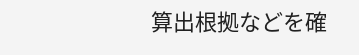算出根拠などを確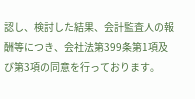認し、検討した結果、会計監査人の報酬等につき、会社法第399条第1項及び第3項の同意を行っております。